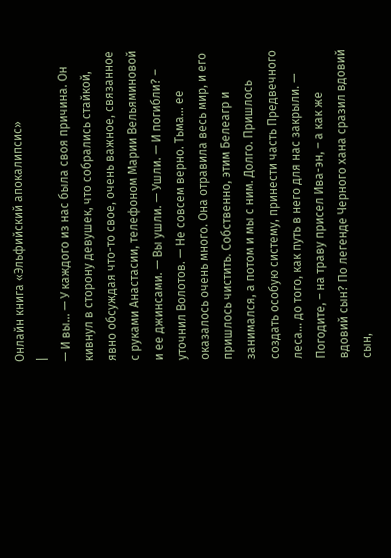Онлайн книга «Эльфийский апокалипсис»
|
— И вы… — У каждого из нас была своя причина. Он кивнул в сторону девушек, что собрались стайкой, явно обсуждая что-то свое, очень важное, связанное с руками Анастасии, телефоном Марии Вельяминовой и ее джинсами. — Вы ушли. — Ушли. — И погибли? – уточнил Волотов. — Не совсем верно. Тьма… ее оказалось очень много. Она отравила весь мир, и его пришлось чистить. Собственно, этим Белеагр и занимался, а потом и мы с ним. Долго. Пришлось создать особую систему, принести часть Предвечного леса… до того, как путь в него для нас закрыли. — Погодите, – на траву присел Ива-эн, – а как же вдовий сын? По легенде Черного хана сразил вдовий сын,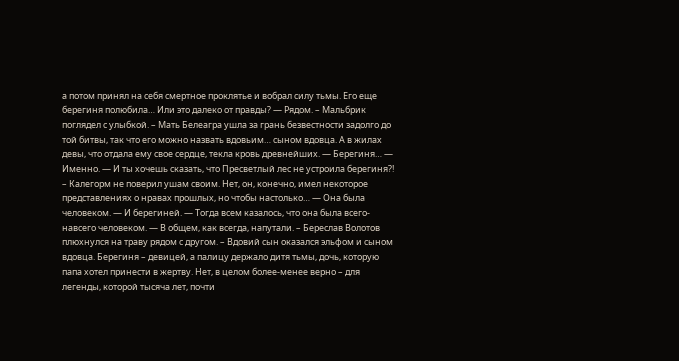а потом принял на себя смертное проклятье и вобрал силу тьмы. Его еще берегиня полюбила… Или это далеко от правды? — Рядом. – Мальбрик поглядел с улыбкой. – Мать Белеагра ушла за грань безвестности задолго до той битвы, так что его можно назвать вдовьим… сыном вдовца. А в жилах девы, что отдала ему свое сердце, текла кровь древнейших. — Берегиня… — Именно. — И ты хочешь сказать, что Пресветлый лес не устроила берегиня?! – Калегорм не поверил ушам своим. Нет, он, конечно, имел некоторое представлениях о нравах прошлых, но чтобы настолько… — Она была человеком. — И берегиней. — Тогда всем казалось, что она была всего-навсего человеком. — В общем, как всегда, напутали. – Береслав Волотов плюхнулся на траву рядом с другом. – Вдовий сын оказался эльфом и сыном вдовца. Берегиня – девицей, а палицу держало дитя тьмы, дочь, которую папа хотел принести в жертву. Нет, в целом более-менее верно – для легенды, которой тысяча лет, почти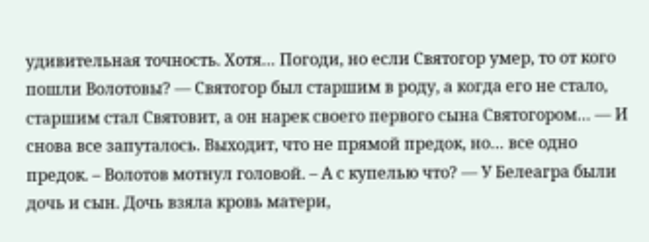удивительная точность. Хотя… Погоди, но если Святогор умер, то от кого пошли Волотовы? — Святогор был старшим в роду, а когда его не стало, старшим стал Святовит, а он нарек своего первого сына Святогором… — И снова все запуталось. Выходит, что не прямой предок, но… все одно предок. – Волотов мотнул головой. – А с купелью что? — У Белеагра были дочь и сын. Дочь взяла кровь матери,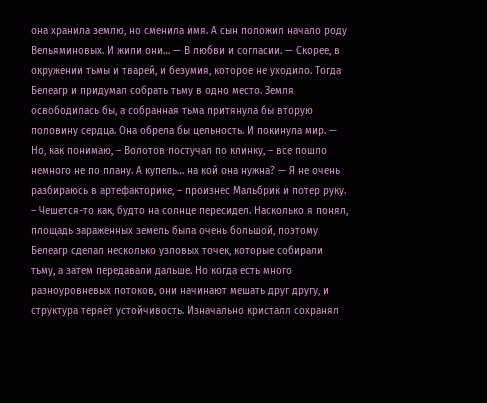она хранила землю, но сменила имя. А сын положил начало роду Вельяминовых. И жили они… — В любви и согласии. — Скорее, в окружении тьмы и тварей, и безумия, которое не уходило. Тогда Белеагр и придумал собрать тьму в одно место. Земля освободилась бы, а собранная тьма притянула бы вторую половину сердца. Она обрела бы цельность. И покинула мир. — Но, как понимаю, – Волотов постучал по клинку, – все пошло немного не по плану. А купель… на кой она нужна? — Я не очень разбираюсь в артефакторике, – произнес Мальбрик и потер руку. – Чешется-то как, будто на солнце пересидел. Насколько я понял, площадь зараженных земель была очень большой, поэтому Белеагр сделал несколько узловых точек, которые собирали тьму, а затем передавали дальше. Но когда есть много разноуровневых потоков, они начинают мешать друг другу, и структура теряет устойчивость. Изначально кристалл сохранял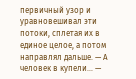первичный узор и уравновешивал эти потоки, сплетая их в единое целое, а потом направлял дальше. — А человек в купели… —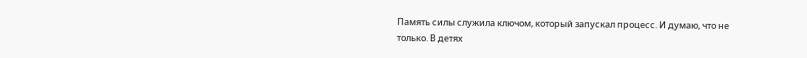Память силы служила ключом, который запускал процесс. И думаю, что не только. В детях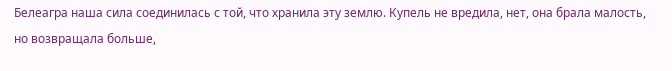Белеагра наша сила соединилась с той, что хранила эту землю. Купель не вредила, нет, она брала малость, но возвращала больше,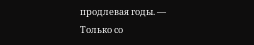продлевая годы. — Только со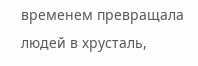временем превращала людей в хрусталь,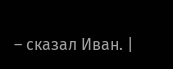– сказал Иван. |